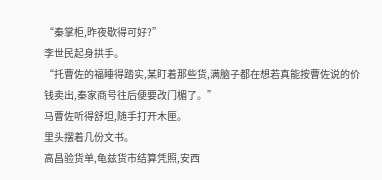“秦掌柜,昨夜歇得可好?”
李世民起身拱手。
“托曹佐的福睡得踏实,某盯着那些货,满脑子都在想若真能按曹佐说的价钱卖出,秦家商号往后便要改门楣了。”
马曹佐听得舒坦,随手打开木匣。
里头摆着几份文书。
高昌验货单,龟兹货市结算凭照,安西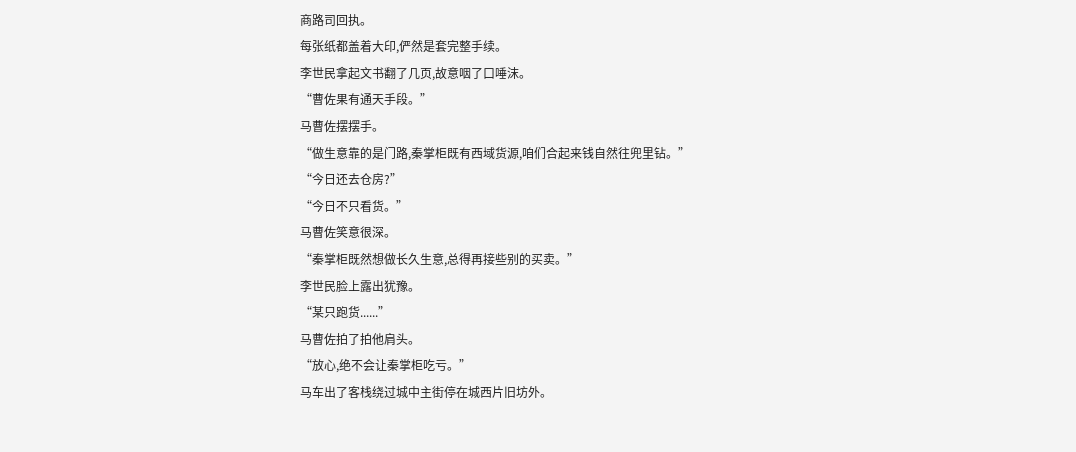商路司回执。
每张纸都盖着大印,俨然是套完整手续。
李世民拿起文书翻了几页,故意咽了口唾沫。
“曹佐果有通天手段。”
马曹佐摆摆手。
“做生意靠的是门路,秦掌柜既有西域货源,咱们合起来钱自然往兜里钻。”
“今日还去仓房?”
“今日不只看货。”
马曹佐笑意很深。
“秦掌柜既然想做长久生意,总得再接些别的买卖。”
李世民脸上露出犹豫。
“某只跑货......”
马曹佐拍了拍他肩头。
“放心,绝不会让秦掌柜吃亏。”
马车出了客栈绕过城中主街停在城西片旧坊外。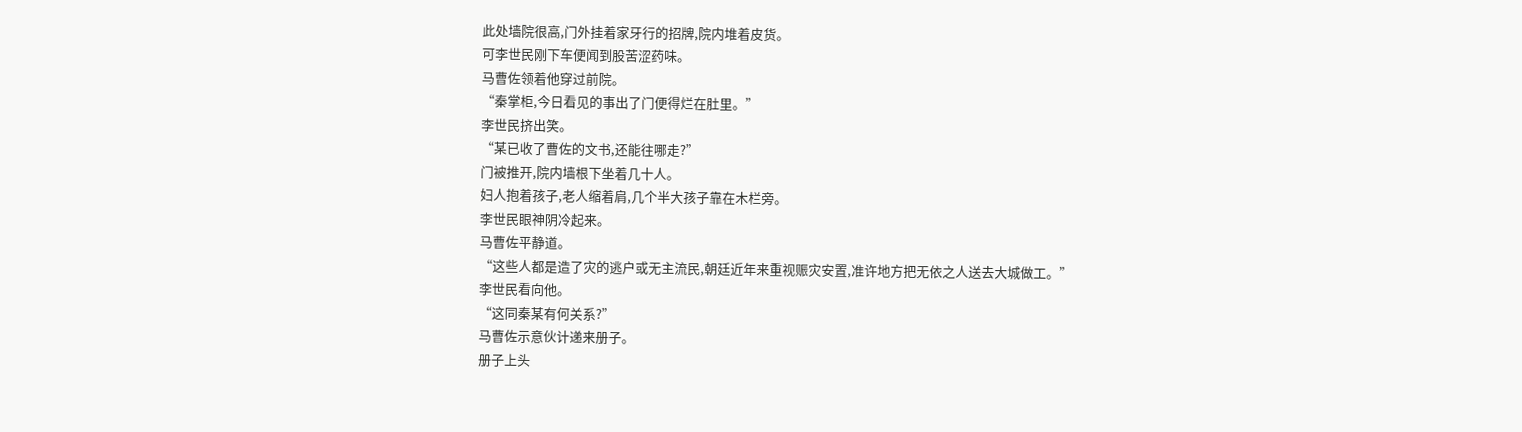此处墙院很高,门外挂着家牙行的招牌,院内堆着皮货。
可李世民刚下车便闻到股苦涩药味。
马曹佐领着他穿过前院。
“秦掌柜,今日看见的事出了门便得烂在肚里。”
李世民挤出笑。
“某已收了曹佐的文书,还能往哪走?”
门被推开,院内墙根下坐着几十人。
妇人抱着孩子,老人缩着肩,几个半大孩子靠在木栏旁。
李世民眼神阴冷起来。
马曹佐平静道。
“这些人都是造了灾的逃户或无主流民,朝廷近年来重视赈灾安置,准许地方把无依之人送去大城做工。”
李世民看向他。
“这同秦某有何关系?”
马曹佐示意伙计递来册子。
册子上头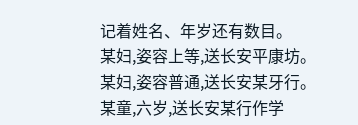记着姓名、年岁还有数目。
某妇,姿容上等,送长安平康坊。
某妇,姿容普通,送长安某牙行。
某童,六岁,送长安某行作学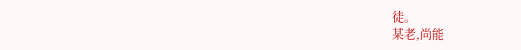徒。
某老,尚能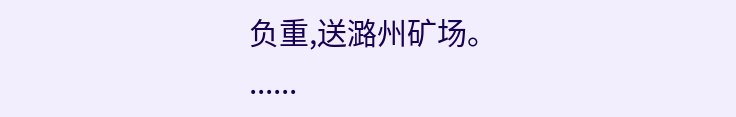负重,送潞州矿场。
......